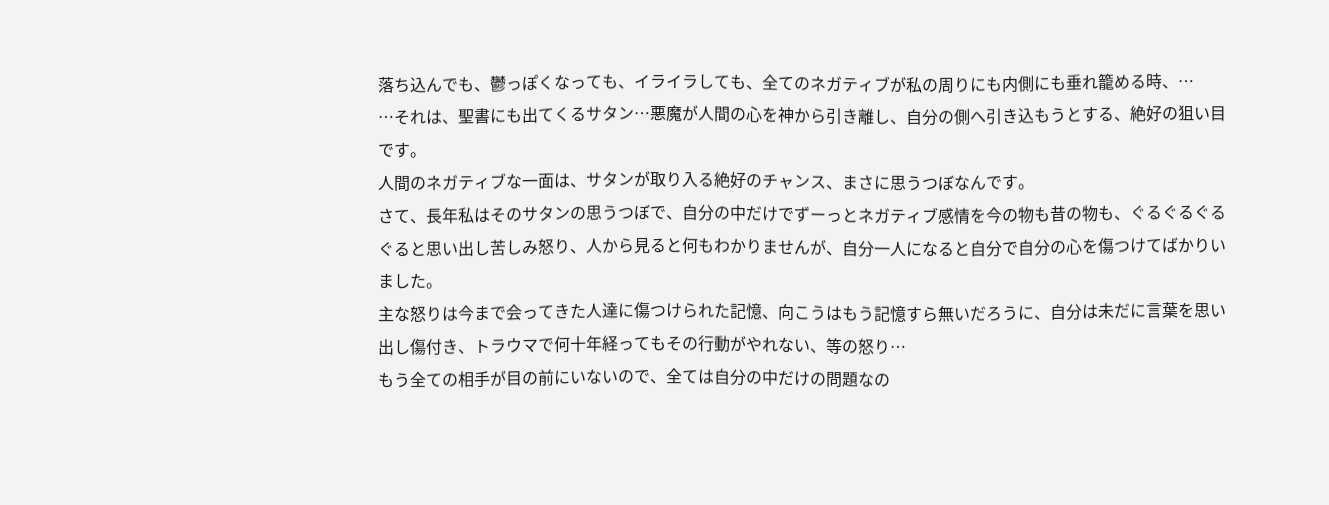落ち込んでも、鬱っぽくなっても、イライラしても、全てのネガティブが私の周りにも内側にも垂れ籠める時、…
…それは、聖書にも出てくるサタン…悪魔が人間の心を神から引き離し、自分の側へ引き込もうとする、絶好の狙い目です。
人間のネガティブな一面は、サタンが取り入る絶好のチャンス、まさに思うつぼなんです。
さて、長年私はそのサタンの思うつぼで、自分の中だけでずーっとネガティブ感情を今の物も昔の物も、ぐるぐるぐるぐると思い出し苦しみ怒り、人から見ると何もわかりませんが、自分一人になると自分で自分の心を傷つけてばかりいました。
主な怒りは今まで会ってきた人達に傷つけられた記憶、向こうはもう記憶すら無いだろうに、自分は未だに言葉を思い出し傷付き、トラウマで何十年経ってもその行動がやれない、等の怒り…
もう全ての相手が目の前にいないので、全ては自分の中だけの問題なの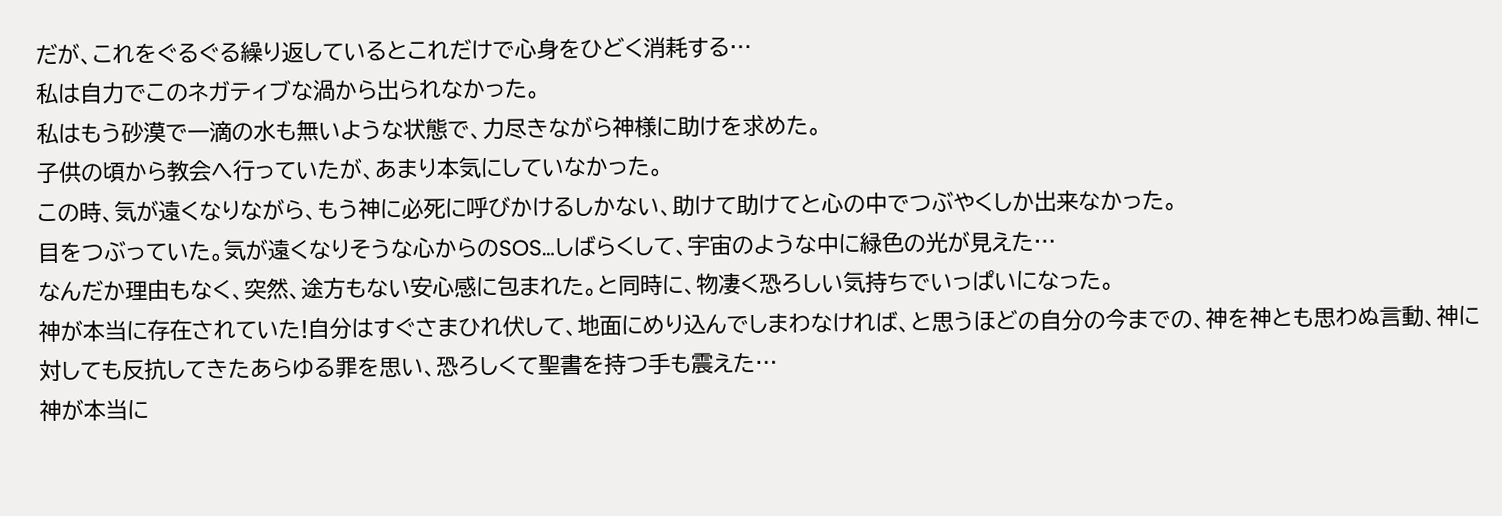だが、これをぐるぐる繰り返しているとこれだけで心身をひどく消耗する…
私は自力でこのネガティブな渦から出られなかった。
私はもう砂漠で一滴の水も無いような状態で、力尽きながら神様に助けを求めた。
子供の頃から教会へ行っていたが、あまり本気にしていなかった。
この時、気が遠くなりながら、もう神に必死に呼びかけるしかない、助けて助けてと心の中でつぶやくしか出来なかった。
目をつぶっていた。気が遠くなりそうな心からのSOS…しばらくして、宇宙のような中に緑色の光が見えた…
なんだか理由もなく、突然、途方もない安心感に包まれた。と同時に、物凄く恐ろしい気持ちでいっぱいになった。
神が本当に存在されていた!自分はすぐさまひれ伏して、地面にめり込んでしまわなければ、と思うほどの自分の今までの、神を神とも思わぬ言動、神に対しても反抗してきたあらゆる罪を思い、恐ろしくて聖書を持つ手も震えた…
神が本当に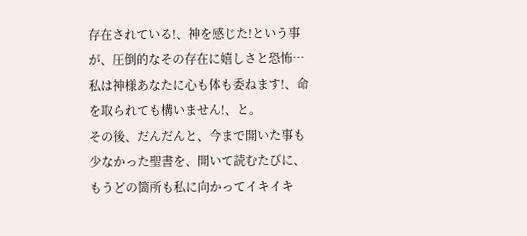存在されている!、神を感じた!という事が、圧倒的なその存在に嬉しさと恐怖…
私は神様あなたに心も体も委ねます!、命を取られても構いません!、と。
その後、だんだんと、今まで開いた事も少なかった聖書を、開いて読むたびに、もうどの箇所も私に向かってイキイキ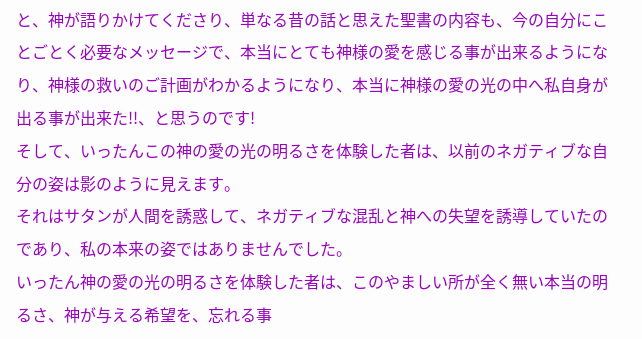と、神が語りかけてくださり、単なる昔の話と思えた聖書の内容も、今の自分にことごとく必要なメッセージで、本当にとても神様の愛を感じる事が出来るようになり、神様の救いのご計画がわかるようになり、本当に神様の愛の光の中へ私自身が出る事が出来た!!、と思うのです!
そして、いったんこの神の愛の光の明るさを体験した者は、以前のネガティブな自分の姿は影のように見えます。
それはサタンが人間を誘惑して、ネガティブな混乱と神への失望を誘導していたのであり、私の本来の姿ではありませんでした。
いったん神の愛の光の明るさを体験した者は、このやましい所が全く無い本当の明るさ、神が与える希望を、忘れる事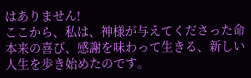はありません!
ここから、私は、神様が与えてくださった命本来の喜び、感謝を味わって生きる、新しい人生を歩き始めたのです。